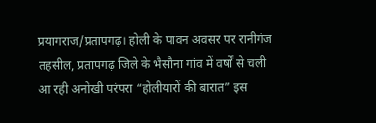प्रयागराज/प्रतापगढ़। होली के पावन अवसर पर रानीगंज तहसील, प्रतापगढ़ जिले के भैसौना गांव में वर्षों से चली आ रही अनोखी परंपरा “होलीयारों की बारात” इस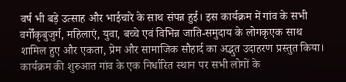वर्ष भी बड़े उत्साह और भाईचारे के साथ संपन्न हुई। इस कार्यक्रम में गांव के सभी वर्गोंकृबुजुर्ग, महिलाएं, युवा, बच्चे एवं विभिन्न जाति-समुदाय के लोगकृएक साथ शामिल हुए और एकता, प्रेम और सामाजिक सौहार्द का अद्भुत उदाहरण प्रस्तुत किया। कार्यक्रम की शुरुआत गांव के एक निर्धारित स्थान पर सभी लोगों के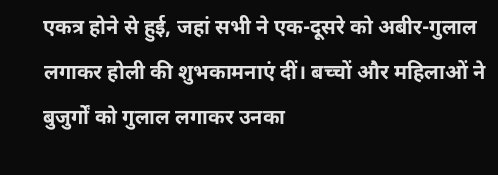एकत्र होने से हुई, जहां सभी ने एक-दूसरे को अबीर-गुलाल लगाकर होली की शुभकामनाएं दीं। बच्चों और महिलाओं ने बुजुर्गों को गुलाल लगाकर उनका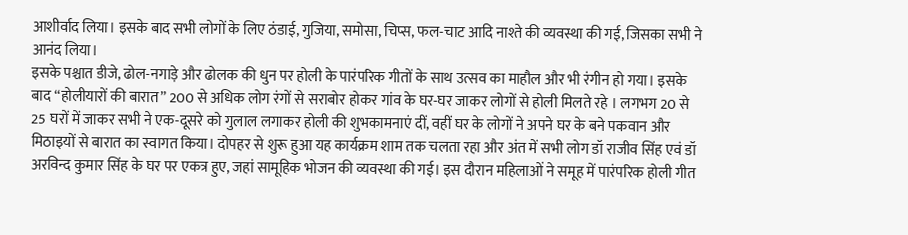आशीर्वाद लिया। इसके बाद सभी लोगों के लिए ठंडाई, गुजिया, समोसा, चिप्स, फल-चाट आदि नाश्ते की व्यवस्था की गई, जिसका सभी ने आनंद लिया।
इसके पश्चात डीजे, ढोल-नगाड़े और ढोलक की धुन पर होली के पारंपरिक गीतों के साथ उत्सव का माहौल और भी रंगीन हो गया। इसके बाद “होलीयारों की बारात” 200 से अधिक लोग रंगों से सराबोर होकर गांव के घर-घर जाकर लोगों से होली मिलते रहे । लगभग 20 से 25 घरों में जाकर सभी ने एक-दूसरे को गुलाल लगाकर होली की शुभकामनाएं दीं, वहीं घर के लोगों ने अपने घर के बने पकवान और मिठाइयों से बारात का स्वागत किया। दोपहर से शुरू हुआ यह कार्यक्रम शाम तक चलता रहा और अंत में सभी लोग डॉ राजीव सिंह एवं डॉ अरविन्द कुमार सिंह के घर पर एकत्र हुए, जहां सामूहिक भोजन की व्यवस्था की गई। इस दौरान महिलाओं ने समूह में पारंपरिक होली गीत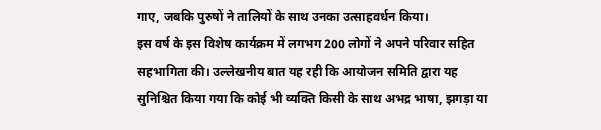गाए, जबकि पुरुषों ने तालियों के साथ उनका उत्साहवर्धन किया।
इस वर्ष के इस विशेष कार्यक्रम में लगभग 200 लोगों ने अपने परिवार सहित सहभागिता की। उल्लेखनीय बात यह रही कि आयोजन समिति द्वारा यह सुनिश्चित किया गया कि कोई भी व्यक्ति किसी के साथ अभद्र भाषा, झगड़ा या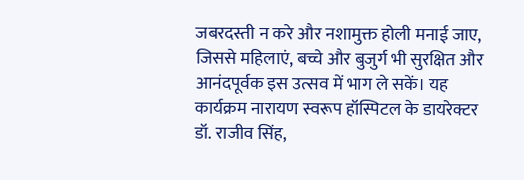जबरदस्ती न करे और नशामुक्त होली मनाई जाए, जिससे महिलाएं, बच्चे और बुजुर्ग भी सुरक्षित और आनंदपूर्वक इस उत्सव में भाग ले सकें। यह कार्यक्रम नारायण स्वरूप हॉस्पिटल के डायरेक्टर डॉ. राजीव सिंह,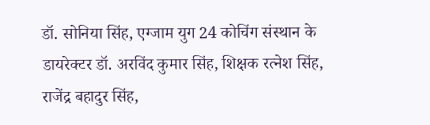डॉ. सोनिया सिंह, एग्जाम युग 24 कोचिंग संस्थान के डायरेक्टर डॉ. अरविंद कुमार सिंह, शिक्षक रत्नेश सिंह, राजेंद्र बहादुर सिंह,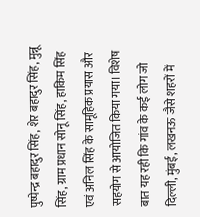पुष्पेन्द्र बहादुर सिंह, शेर बहादुर सिंह, मुन्नू सिंह, ग्राम प्रधान सोनू सिंह, हाकिम सिंह एवं अनिल सिंह के सामूहिक प्रयास और सहयोग से आयोजित किया गया। विशेष बात यह रही कि गांव के कई लोग जो दिल्ली, मुंबई, लखनऊ जैसे शहरों में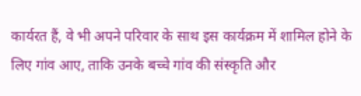कार्यरत हैं, वे भी अपने परिवार के साथ इस कार्यक्रम में शामिल होने के लिए गांव आए, ताकि उनके बच्चे गांव की संस्कृति और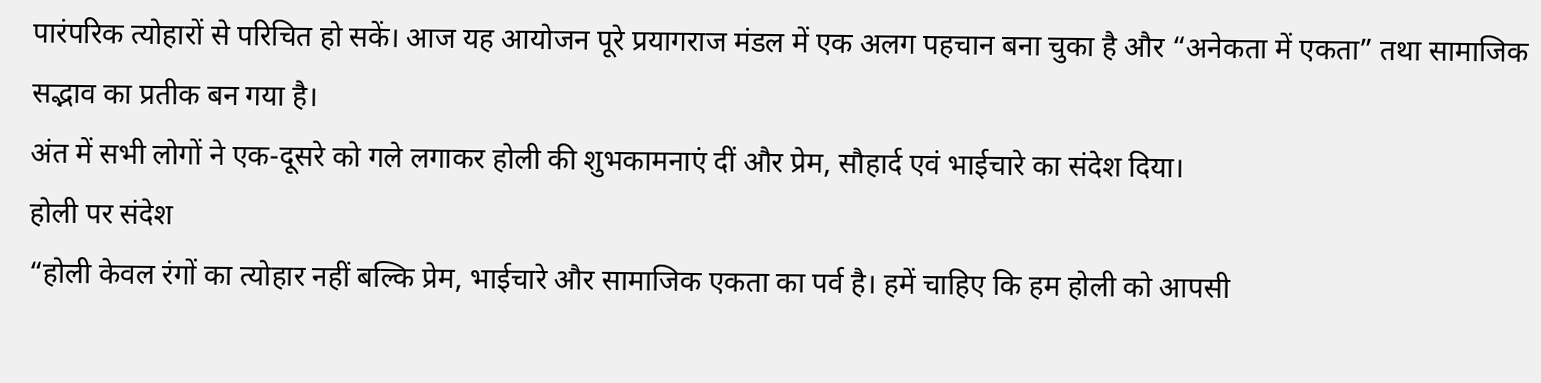पारंपरिक त्योहारों से परिचित हो सकें। आज यह आयोजन पूरे प्रयागराज मंडल में एक अलग पहचान बना चुका है और “अनेकता में एकता” तथा सामाजिक सद्भाव का प्रतीक बन गया है।
अंत में सभी लोगों ने एक-दूसरे को गले लगाकर होली की शुभकामनाएं दीं और प्रेम, सौहार्द एवं भाईचारे का संदेश दिया।
होली पर संदेश
“होली केवल रंगों का त्योहार नहीं बल्कि प्रेम, भाईचारे और सामाजिक एकता का पर्व है। हमें चाहिए कि हम होली को आपसी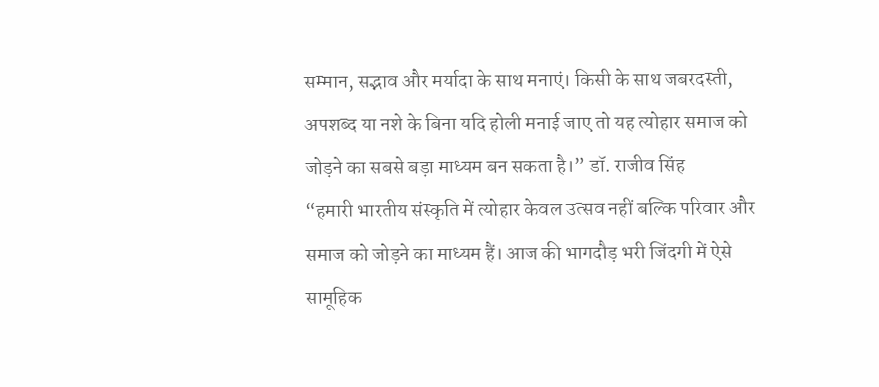सम्मान, सद्भाव और मर्यादा के साथ मनाएं। किसी के साथ जबरदस्ती, अपशब्द या नशे के बिना यदि होली मनाई जाए तो यह त्योहार समाज को जोड़ने का सबसे बड़ा माध्यम बन सकता है।” डॉ. राजीव सिंह
“हमारी भारतीय संस्कृति में त्योहार केवल उत्सव नहीं बल्कि परिवार और समाज को जोड़ने का माध्यम हैं। आज की भागदौड़ भरी जिंदगी में ऐसे सामूहिक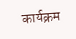कार्यक्रम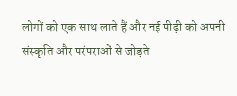लोगों को एक साथ लाते हैं और नई पीढ़ी को अपनी संस्कृति और परंपराओं से जोड़ते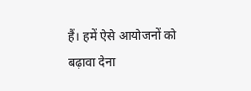हैं। हमें ऐसे आयोजनों को बढ़ावा देना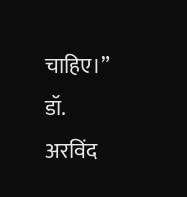चाहिए।” डॉ. अरविंद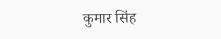कुमार सिंह